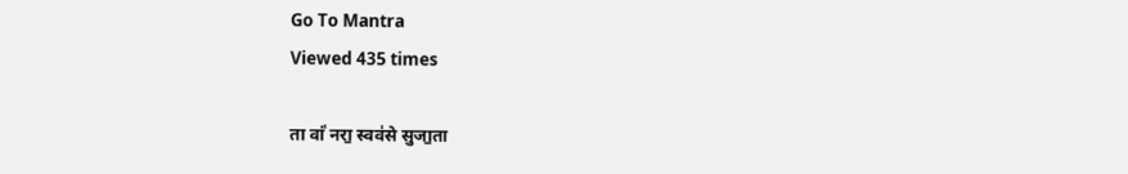Go To Mantra
Viewed 435 times

ता वां॑ नरा॒ स्वव॑से सुजा॒ता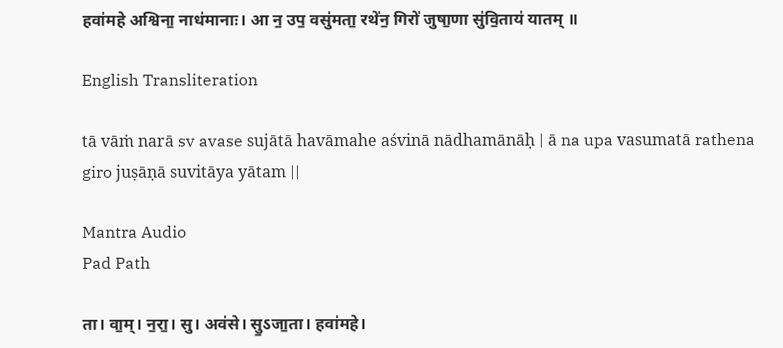हवा॑महे अश्विना॒ नाध॑मानाः। आ न॒ उप॒ वसु॑मता॒ रथे॑न॒ गिरो॑ जुषा॒णा सु॑वि॒ताय॑ यातम् ॥

English Transliteration

tā vāṁ narā sv avase sujātā havāmahe aśvinā nādhamānāḥ | ā na upa vasumatā rathena giro juṣāṇā suvitāya yātam ||

Mantra Audio
Pad Path

ता। वा॒म्। न॒रा॒। सु। अव॑से। सु॒ऽजा॒ता। हवा॑महे।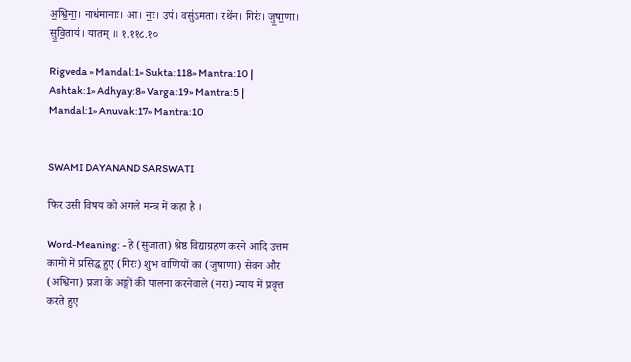अ॒श्वि॒ना॒। नाध॑मानाः। आ। नः॒। उप॑। वसु॑ऽमता। रथे॑न। गिरः॑। जु॒षा॒णा। सु॒वि॒ताय॑। यातम् ॥ १.११८.१०

Rigveda » Mandal:1» Sukta:118» Mantra:10 | Ashtak:1» Adhyay:8» Varga:19» Mantra:5 | Mandal:1» Anuvak:17» Mantra:10


SWAMI DAYANAND SARSWATI

फिर उसी विषय को अगले मन्त्र में कहा है ।

Word-Meaning: - हे (सुजाता) श्रेष्ठ विद्याग्रहण करने आदि उत्तम कामों में प्रसिद्ध हुए (गिरः) शुभ वाणियों का (जुषाणा) सेवन और (अश्विना) प्रजा के अङ्गों की पालना करनेवाले (नरा) न्याय में प्रवृत्त करते हुए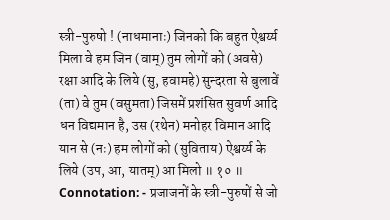स्त्री-पुरुषो ! (नाधमानाः) जिनको कि बहुत ऐश्वर्य्य मिला वे हम जिन (वाम्) तुम लोगों को (अवसे) रक्षा आदि के लिये (सु, हवामहे) सुन्दरता से बुलावें (ता) वे तुम (वसुमता) जिसमें प्रशंसित सुवर्ण आदि धन विद्यमान है, उस (रथेन) मनोहर विमान आदि यान से (नः) हम लोगों को (सुविताय) ऐश्वर्य्य के लिये (उप, आ, यातम्) आ मिलो ॥ १० ॥
Connotation: - प्रजाजनों के स्त्री-पुरुषों से जो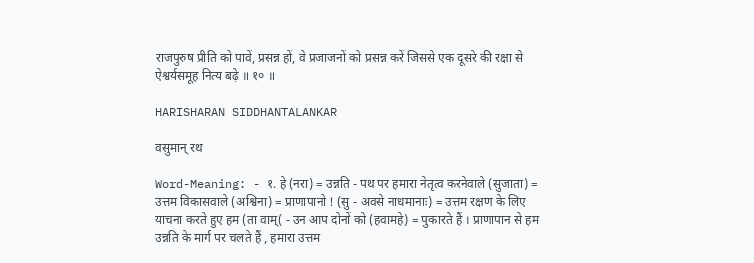राजपुरुष प्रीति को पावें, प्रसन्न हों, वे प्रजाजनों को प्रसन्न करें जिससे एक दूसरे की रक्षा से ऐश्वर्यसमूह नित्य बढ़े ॥ १० ॥

HARISHARAN SIDDHANTALANKAR

वसुमान् रथ

Word-Meaning: - १. हे (नरा) = उन्नति - पथ पर हमारा नेतृत्व करनेवाले (सुजाता) = उत्तम विकासवाले (अश्विना) = प्राणापानो ! (सु - अवसे नाधमानाः) = उत्तम रक्षण के लिए याचना करते हुए हम (ता वाम्( - उन आप दोनों को (हवामहे) = पुकारते हैं । प्राणापान से हम उन्नति के मार्ग पर चलते हैं , हमारा उत्तम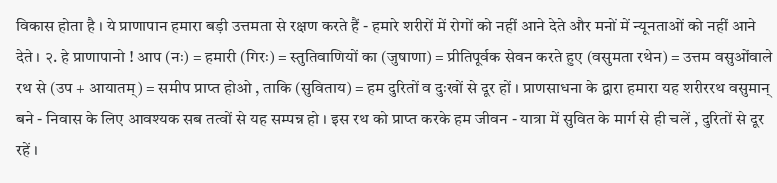विकास होता है । ये प्राणापान हमारा बड़ी उत्तमता से रक्षण करते हैं - हमारे शरीरों में रोगों को नहीं आने देते और मनों में न्यूनताओं को नहीं आने देते । २. हे प्राणापानो ! आप (नः) = हमारी (गिरः) = स्तुतिवाणियों का (जुषाणा) = प्रीतिपूर्वक सेवन करते हुए (वसुमता रथेन) = उत्तम वसुओंवाले रथ से (उप + आयातम्) = समीप प्राप्त होओ , ताकि (सुविताय) = हम दुरितों व दुःखों से दूर हों । प्राणसाधना के द्वारा हमारा यह शरीररथ वसुमान् बने - निवास के लिए आवश्यक सब तत्वों से यह सम्पन्न हो । इस रथ को प्राप्त करके हम जीवन - यात्रा में सुवित के मार्ग से ही चलें , दुरितों से दूर रहें ।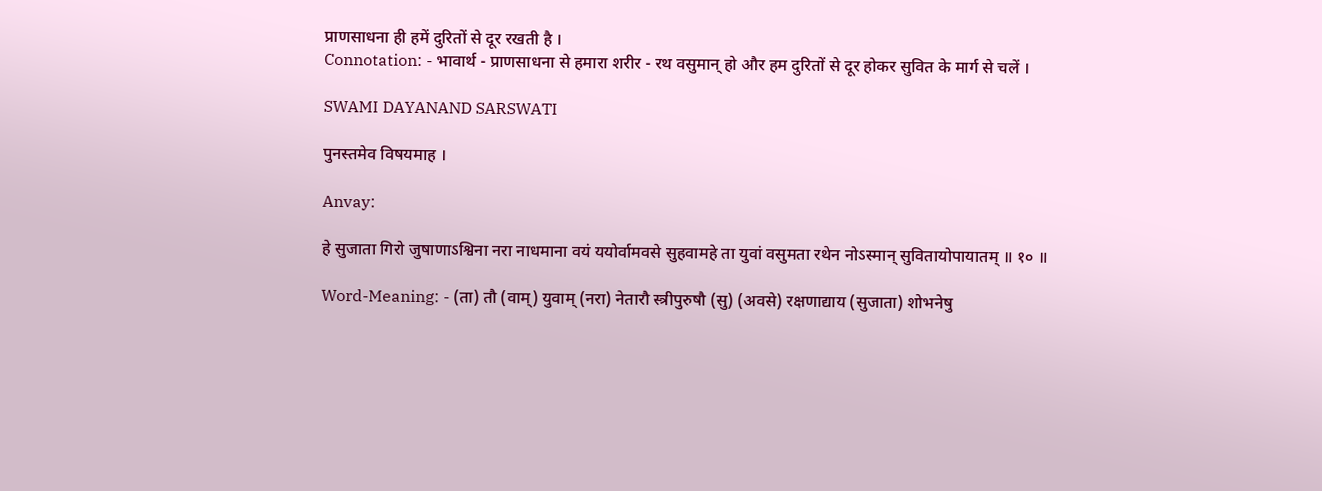प्राणसाधना ही हमें दुरितों से दूर रखती है ।
Connotation: - भावार्थ - प्राणसाधना से हमारा शरीर - रथ वसुमान् हो और हम दुरितों से दूर होकर सुवित के मार्ग से चलें ।

SWAMI DAYANAND SARSWATI

पुनस्तमेव विषयमाह ।

Anvay:

हे सुजाता गिरो जुषाणाऽश्विना नरा नाधमाना वयं ययोर्वामवसे सुहवामहे ता युवां वसुमता रथेन नोऽस्मान् सुवितायोपायातम् ॥ १० ॥

Word-Meaning: - (ता) तौ (वाम्) युवाम् (नरा) नेतारौ स्त्रीपुरुषौ (सु) (अवसे) रक्षणाद्याय (सुजाता) शोभनेषु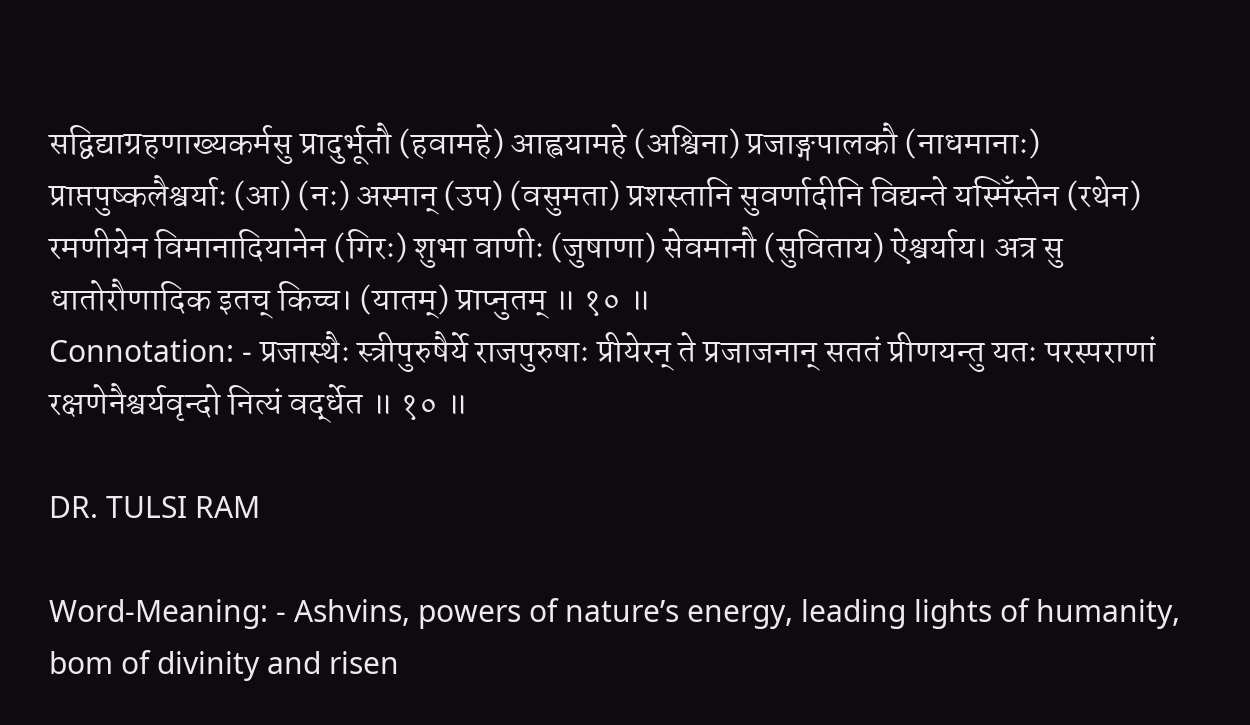सद्विद्याग्रहणाख्यकर्मसु प्रादुर्भूतौ (हवामहे) आह्वयामहे (अश्विना) प्रजाङ्गपालकौ (नाधमानाः) प्राप्तपुष्कलैश्वर्याः (आ) (नः) अस्मान् (उप) (वसुमता) प्रशस्तानि सुवर्णादीनि विद्यन्ते यस्मिँस्तेन (रथेन) रमणीयेन विमानादियानेन (गिरः) शुभा वाणीः (जुषाणा) सेवमानौ (सुविताय) ऐश्वर्याय। अत्र सु धातोरौणादिक इतच् किच्च। (यातम्) प्राप्नुतम् ॥ १० ॥
Connotation: - प्रजास्थैः स्त्रीपुरुषैर्ये राजपुरुषाः प्रीयेरन् ते प्रजाजनान् सततं प्रीणयन्तु यतः परस्पराणां रक्षणेनैश्वर्यवृन्दो नित्यं वर्द्धेत ॥ १० ॥

DR. TULSI RAM

Word-Meaning: - Ashvins, powers of nature’s energy, leading lights of humanity, bom of divinity and risen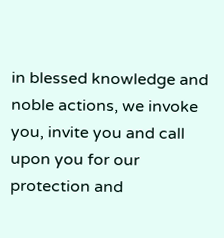in blessed knowledge and noble actions, we invoke you, invite you and call upon you for our protection and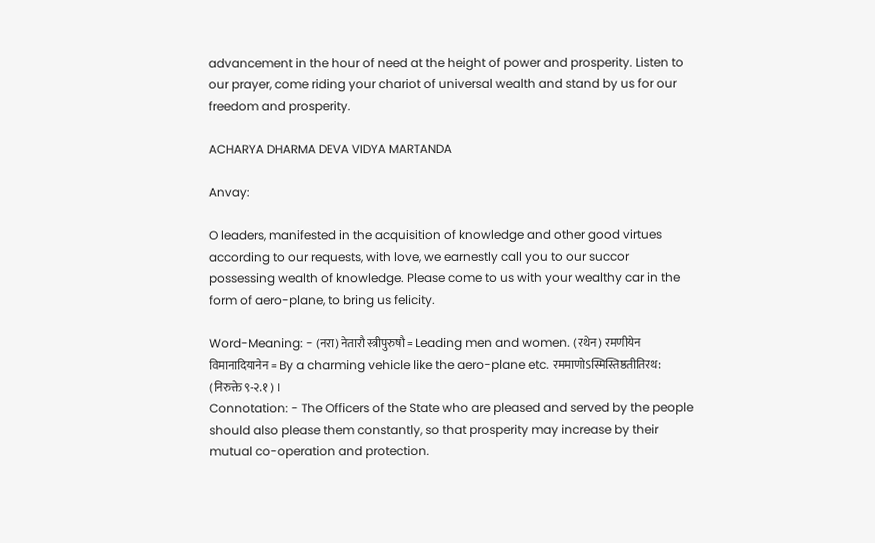advancement in the hour of need at the height of power and prosperity. Listen to our prayer, come riding your chariot of universal wealth and stand by us for our freedom and prosperity.

ACHARYA DHARMA DEVA VIDYA MARTANDA

Anvay:

O leaders, manifested in the acquisition of knowledge and other good virtues according to our requests, with love, we earnestly call you to our succor possessing wealth of knowledge. Please come to us with your wealthy car in the form of aero-plane, to bring us felicity.

Word-Meaning: - (नरा) नेतारौ स्त्रीपुरुषौ = Leading men and women. (रथेन) रमणीयेन विमानादियानेन = By a charming vehicle like the aero-plane etc. रममाणोऽस्मिस्तिष्ठतीतिरथ: (निरुक्ते ९-२.१ ) ।
Connotation: - The Officers of the State who are pleased and served by the people should also please them constantly, so that prosperity may increase by their mutual co-operation and protection.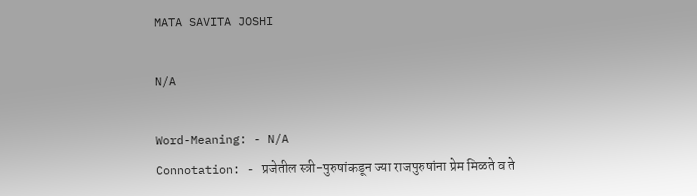MATA SAVITA JOSHI

N/A

Word-Meaning: - N/A
Connotation: - प्रजेतील स्त्री-पुरुषांकडून ज्या राजपुरुषांना प्रेम मिळते व ते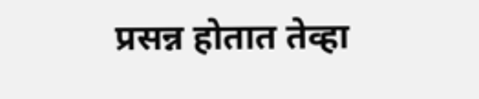प्रसन्न होतात तेव्हा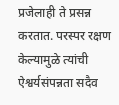प्रजेलाही ते प्रसन्न करतात. परस्पर रक्षण केल्यामुळे त्यांची ऐश्वर्यसंपन्नता सदैव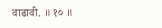वाढावी. ॥ १० ॥